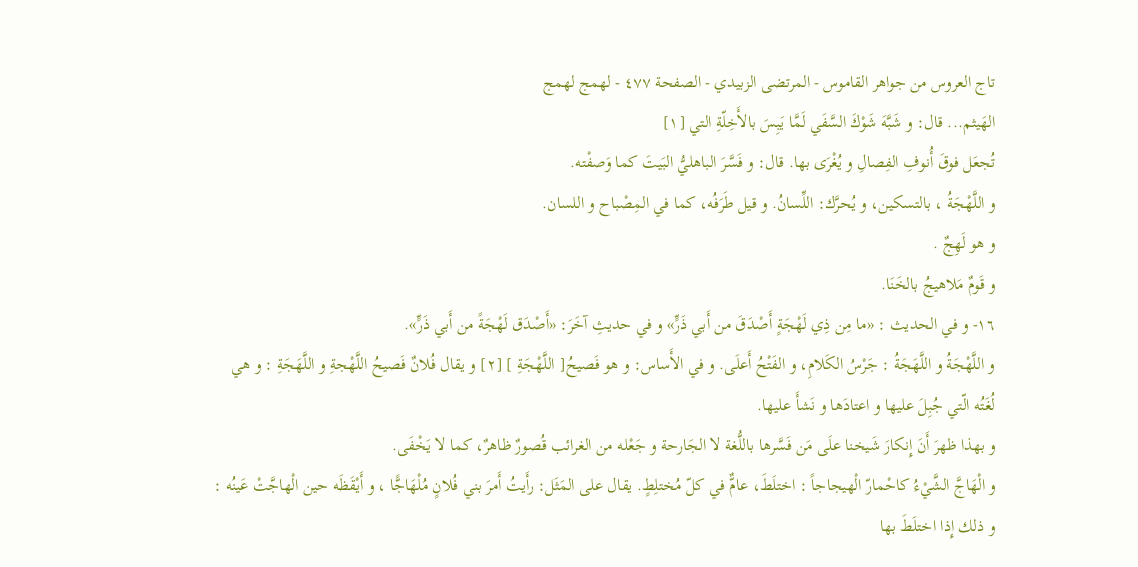تاج العروس من جواهر القاموس - المرتضى الزبيدي - الصفحة ٤٧٧ - لهمج لهمج
الهَيثم... قال: و شَبَّهَ شَوْكَ السَّفَي لَمَّا يَبِسَ بالأَخِلّةِ التي [١]
تُجعَل فوقَ أُنوفِ الفِصالِ و يُغْرَى بها. قال: و فَسَّرَ الباهليُّ البَيتَ كما وَصفْته.
و اللَّهْجَةُ ، بالتسكين، و يُحرَّك: اللِّسانُ. و قيل طَرَفُه، كما في المِصْباح و اللسان.
و هو لَهِجٌ .
و قَومٌ مَلاهيجُ بالخَنَا.
١٦- و في الحديث : «ما مِن ذِي لَهْجَةٍ أَصْدَقَ من أَبي ذَرٍّ» و في حديثِ آخَرَ: «أَصْدَق لَهْجَةً من أَبي ذَرٍّ».
و اللَّهْجَةُ و اللَّهَجَةُ : جَرْسُ الكَلامِ، و الفَتْحُ أَعلَى. و في الأَساس: و هو فَصيحُ[ اللَّهْجَةِ ] [٢] و يقال فُلانٌ فَصيحُ اللَّهْجةِ و اللَّهَجَةِ : و هي لُغَتُه الّتي جُبِلَ عليها و اعتادَها و نَشأَ عليها.
و بهذا ظهرَ أَنَ إِنكارَ شَيخنا علَى مَن فَسَّرها باللُّغة لا الجَارحة و جَعْله من الغرائب قُصورٌ ظاهرٌ، كما لا يَخْفَى.
و الْهَاجَّ الشَّيْءُ كاحْمارّ الْهيجاجاً : اختلَطَ، عامٌّ في كلّ مُختلِطٍ. يقال على المَثَل: رأَيتُ أَمرَ بني فُلانٍ مُلْهَاجًّا ، و أَيْقَظَه حين الْهاجَّتْ عَينُه : و ذلك إِذا اختلَطَ بها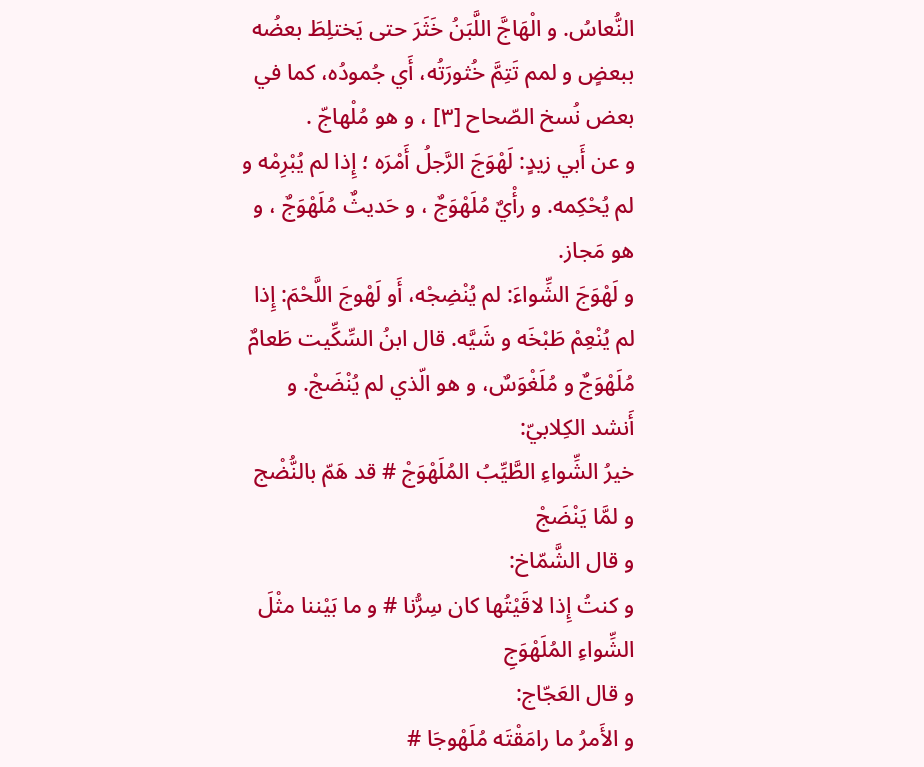النُّعاسُ. و الْهَاجَّ اللَّبَنُ خَثَرَ حتى يَختلِطَ بعضُه ببعضٍ و لمم تَتِمَّ خُثورَتُه، أَي جُمودُه، كما في بعض نُسخ الصّحاح [٣] ، و هو مُلْهاجّ .
و عن أَبي زيدٍ: لَهْوَجَ الرَّجلُ أَمْرَه ؛ إِذا لم يُبْرِمْه و لم يُحْكِمه. و رأْيٌ مُلَهْوَجٌ ، و حَديثٌ مُلَهْوَجٌ ، و هو مَجاز.
و لَهْوَجَ الشِّواءَ: لم يُنْضِجْه، أَو لَهْوجَ اللَّحْمَ: إِذا لم يُنْعِمْ طَبْخَه و شَيَّه. قال ابنُ السِّكِّيت طَعامٌ مُلَهْوَجٌ و مُلَغْوَسٌ، و هو الّذي لم يُنْضَجْ. و أَنشد الكِلابيّ:
خيرُ الشِّواءِ الطَّيِّبُ المُلَهْوَجْ # قد هَمّ بالنُّضْج و لمَّا يَنْضَجْ
و قال الشَّمّاخ:
و كنتُ إِذا لاقَيْتُها كان سِرُّنا # و ما بَيْننا مثْلَ الشِّواءِ المُلَهْوَجِ
و قال العَجّاج:
و الأَمرُ ما رامَقْتَه مُلَهْوجَا #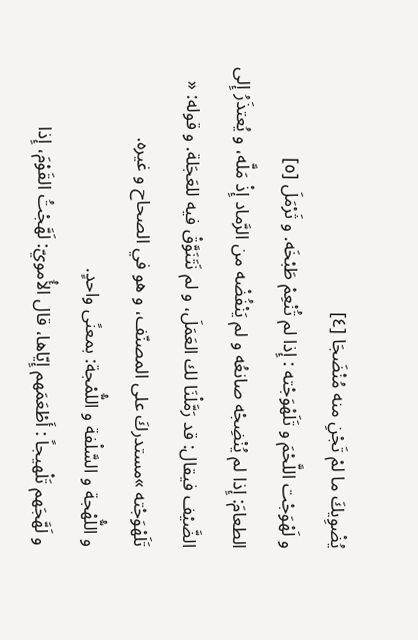يُضْوِيكَ ما لمْ تَجْنِ منه مُنْضَجَا [٤]
و لَهْوَجْت اللَّحْمَ و تَلَهْوَجْته : إِذا لم تُنْعِمْ طَبْخَه. و ثَرْمَلَ [٥]
الطعامَ: إِذا لم يُنْضِجْه صانعُه و لم يَنْفُضْه من الرَّماد إِذْ مَلَّه، و يُعتذَرُ إِلى الضَّيْف فيقال: قد رَمَّلْنَا لك العَمَلَ، و لم نَتَنَوَّقْ فيه للعَجَلة. و قوله: « تَلَهْوَجْته »مستدركَ على المصنّف، و هو في الصحاح و غيره.
و اللُّهْجة و السَّلْفة و اللُّمْجة: بمعنًى واحدٍ.
و لَهَّجَهم تَلْهيجاً : أَطْعَمَهم إِيّاها، قال الأُمويّ: لَهَّجْتُ القَوْمَ، إِذا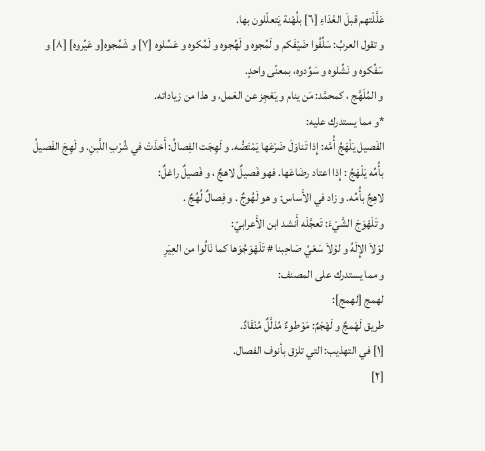عَلَّلْتهم قبلَ الغَدَاءِ [٦] بلُهْنة يَتعلّلون بها.
و تقول العربُ: سَلِّفُوا ضَيْفَكم و لَمِّجوه و لَهِّجوه و لَمِّكوه و عَسِّلوه [٧] و شَمِّجوه[و عَيِّروه] [٨] و سَفِّكوه و نَشِّلوه و سَوِّدوه، بمعنًى واحدٍ.
و المُلَهَّج ، كمحمَّد: مَن ينام و يَعْجِز عن العَمل، و هذا من زياداته.
*و مما يستدرك عليه:
الفَصيل يَلْهَجُ أُمَّه: إِذا تَناوَلَ ضَرْعَها يَمْتَصُّه. و لَهِجَت الفِصالُ: أَخذَتْ في شُرْبِ اللَّبنِ. و لَهِجَ الفَصيلُ بأُمِّه يَلْهَجُ : إِذا اعتاد رضَاعَها. فهو فَصيلٌ لاهجٌ ، و فَصيلٌ راغلٌ:
لاهِجٌ بأُمِّه. و زاد في الأَساس: و هو لَهُوجٌ . و فِصالٌ لُهُجٌ .
و تَلَهْوَجَ الشَّيْءَ: تَعجَّلَه أَنشد ابن الأَعرابيّ:
لوْلاَ الإِلَهُ و لوْلاَ سَعْيُ صَاحِبنا # تَلَهْوَجُوَها كما نَالُوا من العِيَرِ
و مما يستدرك على المصنف:
لهمج [لهمج]:
طريق لَهْمجٌ و لَهْجَمٌ: مَوْطوءٌ مُذلَّلٌ مُنْقَادٌ.
[١] في التهذيب: التي تلزق بأنوف الفصال.
[٢]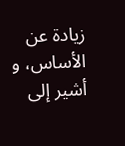زيادة عن الأساس، و أشير إلى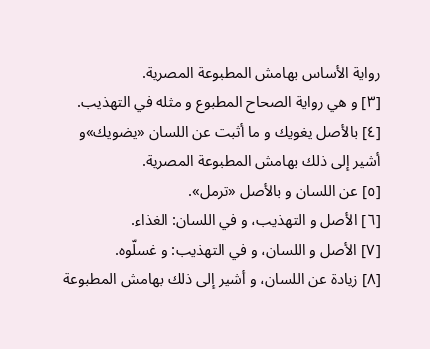رواية الأساس بهامش المطبوعة المصرية.
[٣] و هي رواية الصحاح المطبوع و مثله في التهذيب.
[٤] بالأصل يغويك و ما أثبت عن اللسان «يضويك»و أشير إلى ذلك بهامش المطبوعة المصرية.
[٥] عن اللسان و بالأصل «ترمل».
[٦] الأصل و التهذيب، و في اللسان: الغذاء.
[٧] الأصل و اللسان، و في التهذيب: و غسلّوه.
[٨] زيادة عن اللسان، و أشير إلى ذلك بهامش المطبوعة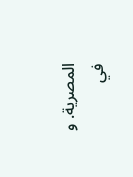المصرية. و في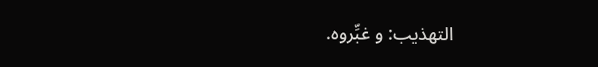التهذيب: و غبِّروه.